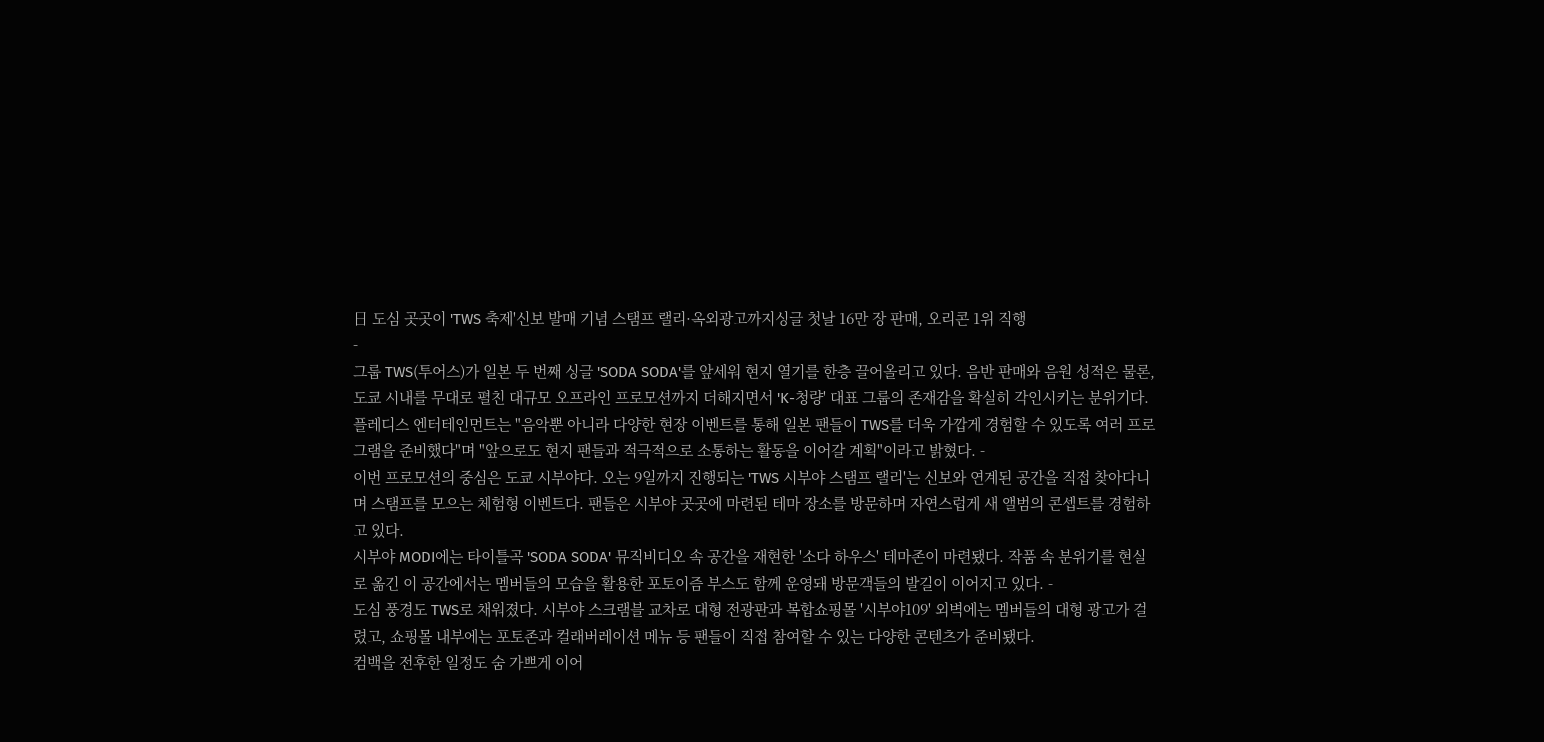日 도심 곳곳이 'TWS 축제'신보 발매 기념 스탬프 랠리·옥외광고까지싱글 첫날 16만 장 판매, 오리콘 1위 직행
-
그룹 TWS(투어스)가 일본 두 번째 싱글 'SODA SODA'를 앞세워 현지 열기를 한층 끌어올리고 있다. 음반 판매와 음원 성적은 물론, 도쿄 시내를 무대로 펼친 대규모 오프라인 프로모션까지 더해지면서 'K-청량' 대표 그룹의 존재감을 확실히 각인시키는 분위기다.
플레디스 엔터테인먼트는 "음악뿐 아니라 다양한 현장 이벤트를 통해 일본 팬들이 TWS를 더욱 가깝게 경험할 수 있도록 여러 프로그램을 준비했다"며 "앞으로도 현지 팬들과 적극적으로 소통하는 활동을 이어갈 계획"이라고 밝혔다. -
이번 프로모션의 중심은 도쿄 시부야다. 오는 9일까지 진행되는 'TWS 시부야 스탬프 랠리'는 신보와 연계된 공간을 직접 찾아다니며 스탬프를 모으는 체험형 이벤트다. 팬들은 시부야 곳곳에 마련된 테마 장소를 방문하며 자연스럽게 새 앨범의 콘셉트를 경험하고 있다.
시부야 MODI에는 타이틀곡 'SODA SODA' 뮤직비디오 속 공간을 재현한 '소다 하우스' 테마존이 마련됐다. 작품 속 분위기를 현실로 옮긴 이 공간에서는 멤버들의 모습을 활용한 포토이즘 부스도 함께 운영돼 방문객들의 발길이 이어지고 있다. -
도심 풍경도 TWS로 채워졌다. 시부야 스크램블 교차로 대형 전광판과 복합쇼핑몰 '시부야109' 외벽에는 멤버들의 대형 광고가 걸렸고, 쇼핑몰 내부에는 포토존과 컬래버레이션 메뉴 등 팬들이 직접 참여할 수 있는 다양한 콘텐츠가 준비됐다.
컴백을 전후한 일정도 숨 가쁘게 이어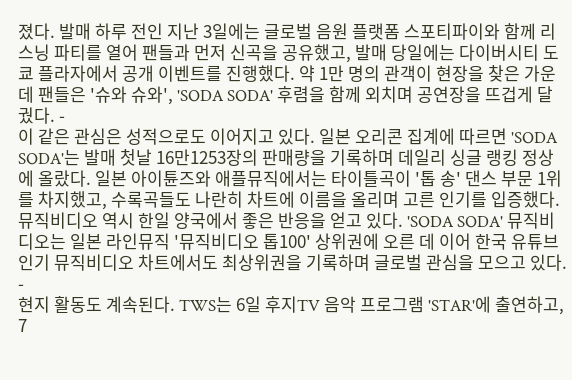졌다. 발매 하루 전인 지난 3일에는 글로벌 음원 플랫폼 스포티파이와 함께 리스닝 파티를 열어 팬들과 먼저 신곡을 공유했고, 발매 당일에는 다이버시티 도쿄 플라자에서 공개 이벤트를 진행했다. 약 1만 명의 관객이 현장을 찾은 가운데 팬들은 '슈와 슈와', 'SODA SODA' 후렴을 함께 외치며 공연장을 뜨겁게 달궜다. -
이 같은 관심은 성적으로도 이어지고 있다. 일본 오리콘 집계에 따르면 'SODA SODA'는 발매 첫날 16만1253장의 판매량을 기록하며 데일리 싱글 랭킹 정상에 올랐다. 일본 아이튠즈와 애플뮤직에서는 타이틀곡이 '톱 송' 댄스 부문 1위를 차지했고, 수록곡들도 나란히 차트에 이름을 올리며 고른 인기를 입증했다.
뮤직비디오 역시 한일 양국에서 좋은 반응을 얻고 있다. 'SODA SODA' 뮤직비디오는 일본 라인뮤직 '뮤직비디오 톱100' 상위권에 오른 데 이어 한국 유튜브 인기 뮤직비디오 차트에서도 최상위권을 기록하며 글로벌 관심을 모으고 있다. -
현지 활동도 계속된다. TWS는 6일 후지TV 음악 프로그램 'STAR'에 출연하고, 7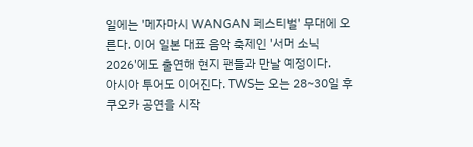일에는 '메자마시 WANGAN 페스티벌' 무대에 오른다. 이어 일본 대표 음악 축제인 '서머 소닉 2026'에도 출연해 현지 팬들과 만날 예정이다.
아시아 투어도 이어진다. TWS는 오는 28~30일 후쿠오카 공연을 시작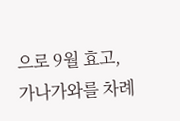으로 9월 효고, 가나가와를 차례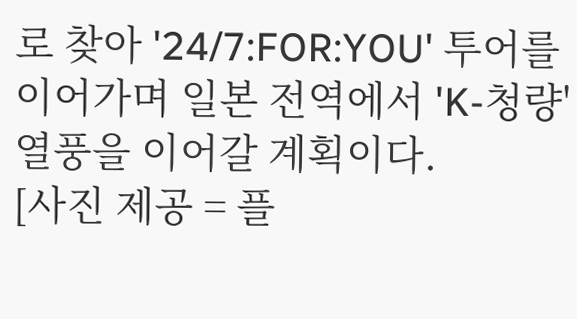로 찾아 '24/7:FOR:YOU' 투어를 이어가며 일본 전역에서 'K-청량' 열풍을 이어갈 계획이다.
[사진 제공 = 플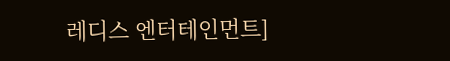레디스 엔터테인먼트]